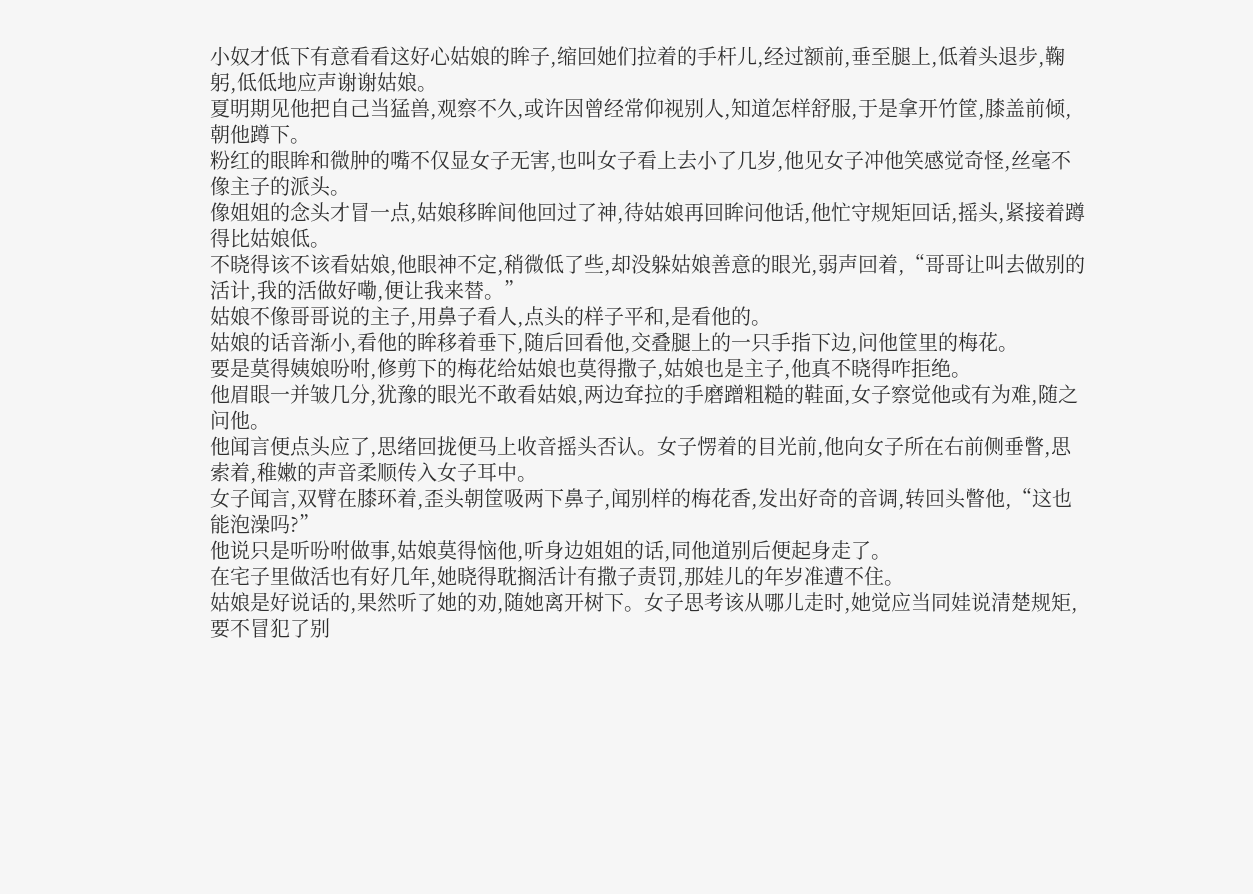小奴才低下有意看看这好心姑娘的眸子,缩回她们拉着的手杆儿,经过额前,垂至腿上,低着头退步,鞠躬,低低地应声谢谢姑娘。
夏明期见他把自己当猛兽,观察不久,或许因曾经常仰视别人,知道怎样舒服,于是拿开竹筐,膝盖前倾,朝他蹲下。
粉红的眼眸和微肿的嘴不仅显女子无害,也叫女子看上去小了几岁,他见女子冲他笑感觉奇怪,丝毫不像主子的派头。
像姐姐的念头才冒一点,姑娘移眸间他回过了神,待姑娘再回眸问他话,他忙守规矩回话,摇头,紧接着蹲得比姑娘低。
不晓得该不该看姑娘,他眼神不定,稍微低了些,却没躲姑娘善意的眼光,弱声回着,“哥哥让叫去做别的活计,我的活做好嘞,便让我来替。”
姑娘不像哥哥说的主子,用鼻子看人,点头的样子平和,是看他的。
姑娘的话音渐小,看他的眸移着垂下,随后回看他,交叠腿上的一只手指下边,问他筐里的梅花。
要是莫得姨娘吩咐,修剪下的梅花给姑娘也莫得撒子,姑娘也是主子,他真不晓得咋拒绝。
他眉眼一并皱几分,犹豫的眼光不敢看姑娘,两边耷拉的手磨蹭粗糙的鞋面,女子察觉他或有为难,随之问他。
他闻言便点头应了,思绪回拢便马上收音摇头否认。女子愣着的目光前,他向女子所在右前侧垂瞥,思索着,稚嫩的声音柔顺传入女子耳中。
女子闻言,双臂在膝环着,歪头朝筐吸两下鼻子,闻别样的梅花香,发出好奇的音调,转回头瞥他,“这也能泡澡吗?”
他说只是听吩咐做事,姑娘莫得恼他,听身边姐姐的话,同他道别后便起身走了。
在宅子里做活也有好几年,她晓得耽搁活计有撒子责罚,那娃儿的年岁准遭不住。
姑娘是好说话的,果然听了她的劝,随她离开树下。女子思考该从哪儿走时,她觉应当同娃说清楚规矩,要不冒犯了别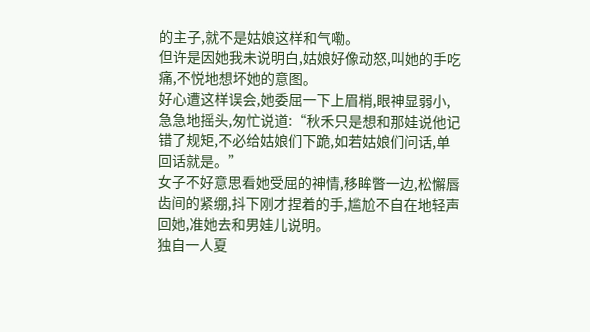的主子,就不是姑娘这样和气嘞。
但许是因她我未说明白,姑娘好像动怒,叫她的手吃痛,不悦地想坏她的意图。
好心遭这样误会,她委屈一下上眉梢,眼神显弱小,急急地摇头,匆忙说道:“秋禾只是想和那娃说他记错了规矩,不必给姑娘们下跪,如若姑娘们问话,单回话就是。”
女子不好意思看她受屈的神情,移眸瞥一边,松懈唇齿间的紧绷,抖下刚才捏着的手,尴尬不自在地轻声回她,准她去和男娃儿说明。
独自一人夏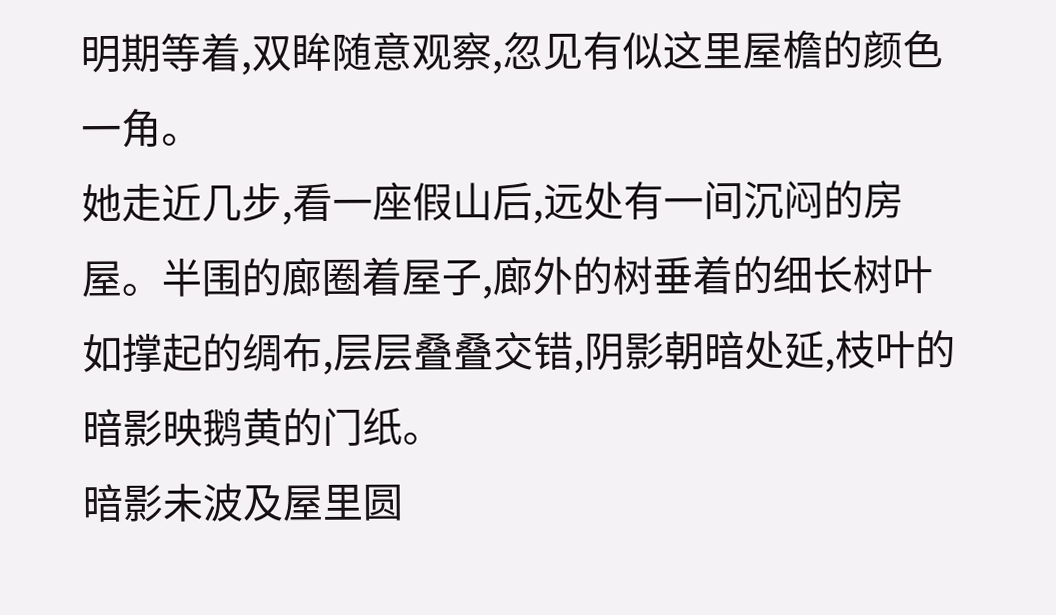明期等着,双眸随意观察,忽见有似这里屋檐的颜色一角。
她走近几步,看一座假山后,远处有一间沉闷的房屋。半围的廊圈着屋子,廊外的树垂着的细长树叶如撑起的绸布,层层叠叠交错,阴影朝暗处延,枝叶的暗影映鹅黄的门纸。
暗影未波及屋里圆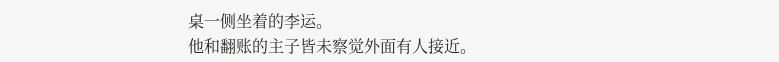桌一侧坐着的李运。
他和翻账的主子皆未察觉外面有人接近。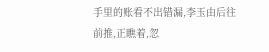手里的账看不出错漏,李玉由后往前推,正瞧着,忽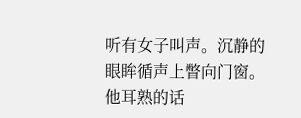听有女子叫声。沉静的眼眸循声上瞥向门窗。
他耳熟的话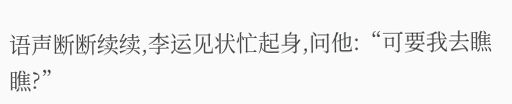语声断断续续,李运见状忙起身,问他:“可要我去瞧瞧?”